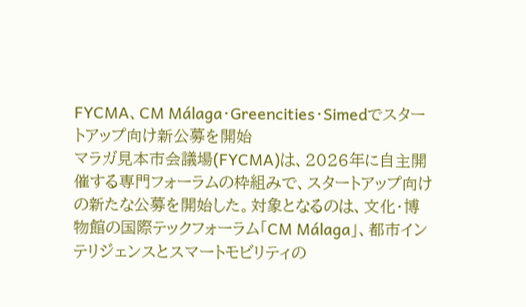FYCMA、CM Málaga・Greencities・Simedでスタートアップ向け新公募を開始
マラガ見本市会議場(FYCMA)は、2026年に自主開催する専門フォーラムの枠組みで、スタートアップ向けの新たな公募を開始した。対象となるのは、文化・博物館の国際テックフォーラム「CM Málaga」、都市インテリジェンスとスマートモビリティの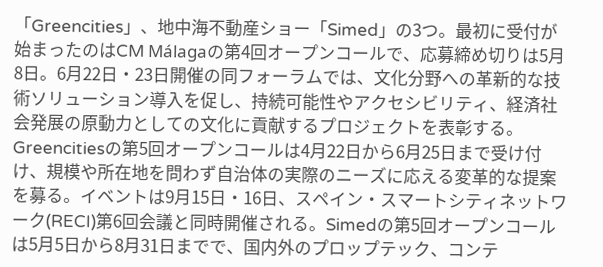「Greencities」、地中海不動産ショー「Simed」の3つ。最初に受付が始まったのはCM Málagaの第4回オープンコールで、応募締め切りは5月8日。6月22日・23日開催の同フォーラムでは、文化分野への革新的な技術ソリューション導入を促し、持続可能性やアクセシビリティ、経済社会発展の原動力としての文化に貢献するプロジェクトを表彰する。Greencitiesの第5回オープンコールは4月22日から6月25日まで受け付け、規模や所在地を問わず自治体の実際のニーズに応える変革的な提案を募る。イベントは9月15日・16日、スペイン・スマートシティネットワーク(RECI)第6回会議と同時開催される。Simedの第5回オープンコールは5月5日から8月31日までで、国内外のプロップテック、コンテ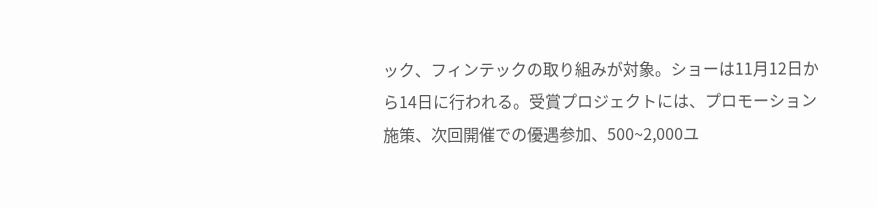ック、フィンテックの取り組みが対象。ショーは11月12日から14日に行われる。受賞プロジェクトには、プロモーション施策、次回開催での優遇参加、500~2,000ユ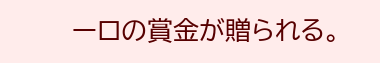ーロの賞金が贈られる。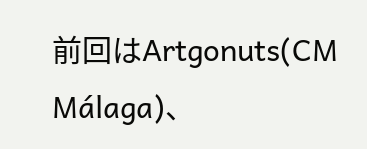前回はArtgonuts(CM Málaga)、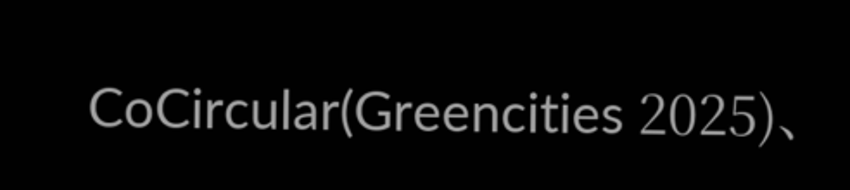CoCircular(Greencities 2025)、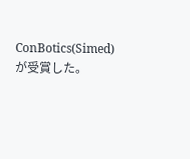ConBotics(Simed)が受賞した。